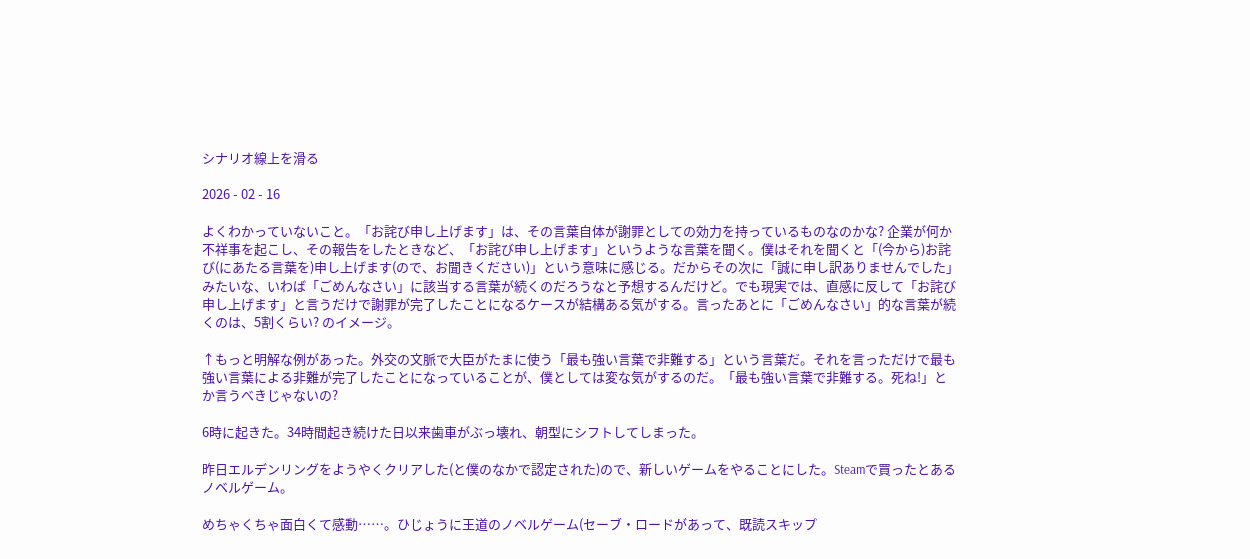シナリオ線上を滑る

2026 - 02 - 16

よくわかっていないこと。「お詫び申し上げます」は、その言葉自体が謝罪としての効力を持っているものなのかな? 企業が何か不祥事を起こし、その報告をしたときなど、「お詫び申し上げます」というような言葉を聞く。僕はそれを聞くと「(今から)お詫び(にあたる言葉を)申し上げます(ので、お聞きください)」という意味に感じる。だからその次に「誠に申し訳ありませんでした」みたいな、いわば「ごめんなさい」に該当する言葉が続くのだろうなと予想するんだけど。でも現実では、直感に反して「お詫び申し上げます」と言うだけで謝罪が完了したことになるケースが結構ある気がする。言ったあとに「ごめんなさい」的な言葉が続くのは、5割くらい? のイメージ。

↑もっと明解な例があった。外交の文脈で大臣がたまに使う「最も強い言葉で非難する」という言葉だ。それを言っただけで最も強い言葉による非難が完了したことになっていることが、僕としては変な気がするのだ。「最も強い言葉で非難する。死ね!」とか言うべきじゃないの?

6時に起きた。34時間起き続けた日以来歯車がぶっ壊れ、朝型にシフトしてしまった。

昨日エルデンリングをようやくクリアした(と僕のなかで認定された)ので、新しいゲームをやることにした。Steamで買ったとあるノベルゲーム。

めちゃくちゃ面白くて感動……。ひじょうに王道のノベルゲーム(セーブ・ロードがあって、既読スキップ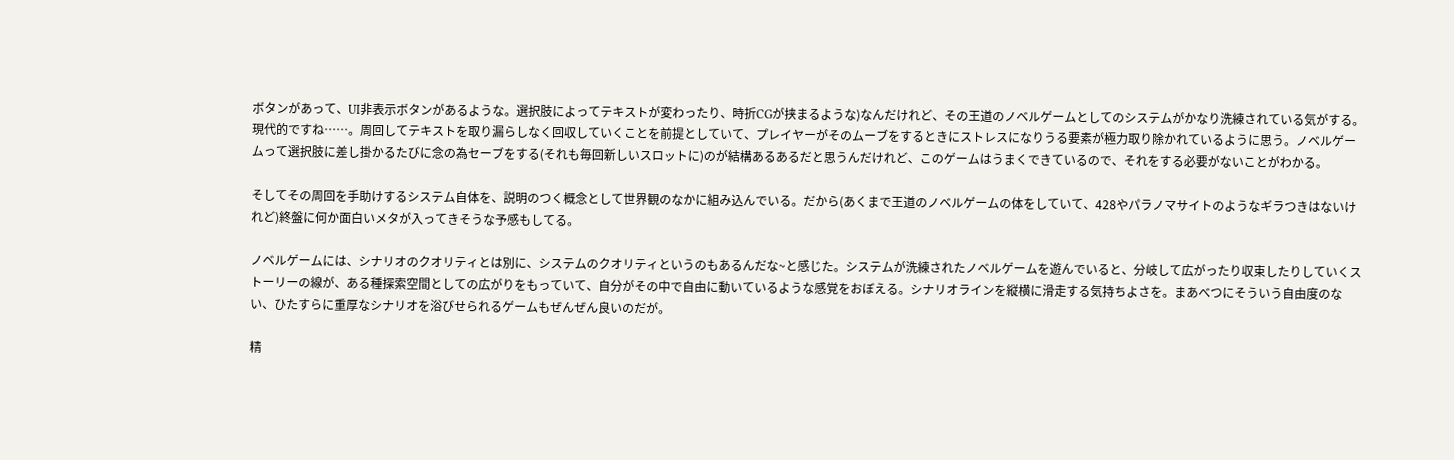ボタンがあって、UI非表示ボタンがあるような。選択肢によってテキストが変わったり、時折CGが挟まるような)なんだけれど、その王道のノベルゲームとしてのシステムがかなり洗練されている気がする。現代的ですね……。周回してテキストを取り漏らしなく回収していくことを前提としていて、プレイヤーがそのムーブをするときにストレスになりうる要素が極力取り除かれているように思う。ノベルゲームって選択肢に差し掛かるたびに念の為セーブをする(それも毎回新しいスロットに)のが結構あるあるだと思うんだけれど、このゲームはうまくできているので、それをする必要がないことがわかる。

そしてその周回を手助けするシステム自体を、説明のつく概念として世界観のなかに組み込んでいる。だから(あくまで王道のノベルゲームの体をしていて、428やパラノマサイトのようなギラつきはないけれど)終盤に何か面白いメタが入ってきそうな予感もしてる。

ノベルゲームには、シナリオのクオリティとは別に、システムのクオリティというのもあるんだな~と感じた。システムが洗練されたノベルゲームを遊んでいると、分岐して広がったり収束したりしていくストーリーの線が、ある種探索空間としての広がりをもっていて、自分がその中で自由に動いているような感覚をおぼえる。シナリオラインを縦横に滑走する気持ちよさを。まあべつにそういう自由度のない、ひたすらに重厚なシナリオを浴びせられるゲームもぜんぜん良いのだが。

精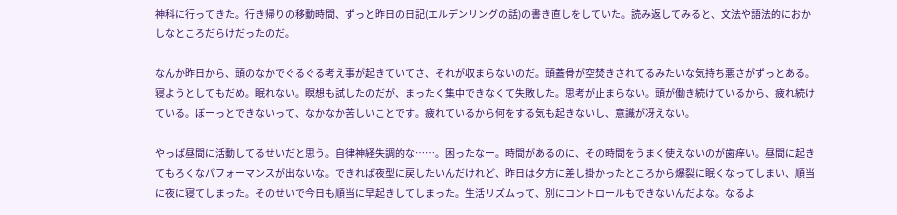神科に行ってきた。行き帰りの移動時間、ずっと昨日の日記(エルデンリングの話)の書き直しをしていた。読み返してみると、文法や語法的におかしなところだらけだったのだ。

なんか昨日から、頭のなかでぐるぐる考え事が起きていてさ、それが収まらないのだ。頭蓋骨が空焚きされてるみたいな気持ち悪さがずっとある。寝ようとしてもだめ。眠れない。瞑想も試したのだが、まったく集中できなくて失敗した。思考が止まらない。頭が働き続けているから、疲れ続けている。ぼーっとできないって、なかなか苦しいことです。疲れているから何をする気も起きないし、意識が冴えない。

やっぱ昼間に活動してるせいだと思う。自律神経失調的な……。困ったなー。時間があるのに、その時間をうまく使えないのが歯痒い。昼間に起きてもろくなパフォーマンスが出ないな。できれば夜型に戻したいんだけれど、昨日は夕方に差し掛かったところから爆裂に眠くなってしまい、順当に夜に寝てしまった。そのせいで今日も順当に早起きしてしまった。生活リズムって、別にコントロールもできないんだよな。なるよ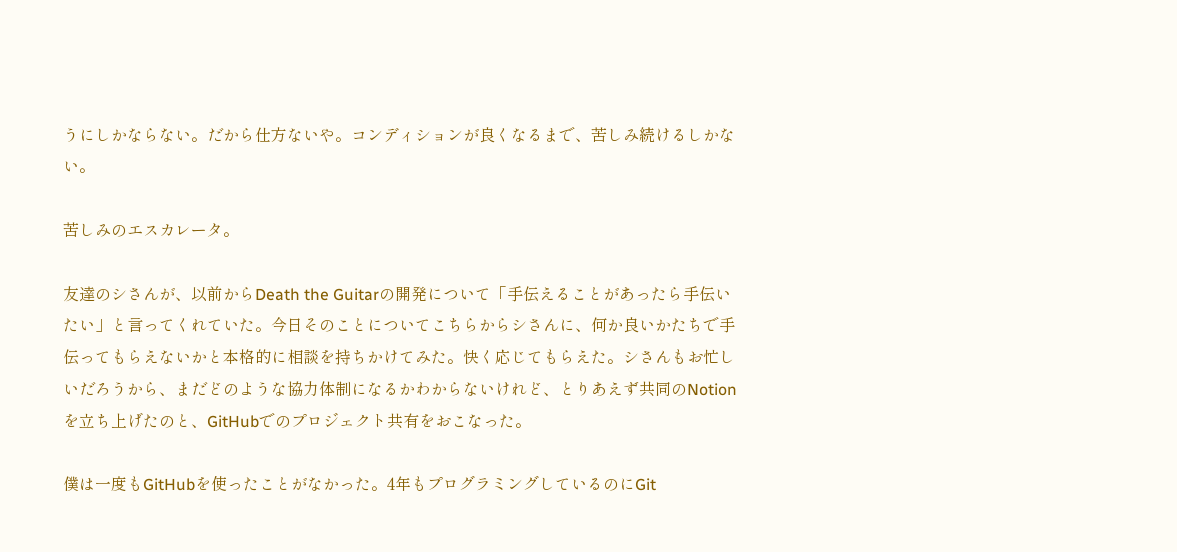うにしかならない。だから仕方ないや。コンディションが良くなるまで、苦しみ続けるしかない。

苦しみのエスカレータ。

友達のシさんが、以前からDeath the Guitarの開発について「手伝えることがあったら手伝いたい」と言ってくれていた。今日そのことについてこちらからシさんに、何か良いかたちで手伝ってもらえないかと本格的に相談を持ちかけてみた。快く応じてもらえた。シさんもお忙しいだろうから、まだどのような協力体制になるかわからないけれど、とりあえず共同のNotionを立ち上げたのと、GitHubでのプロジェクト共有をおこなった。

僕は一度もGitHubを使ったことがなかった。4年もプログラミングしているのにGit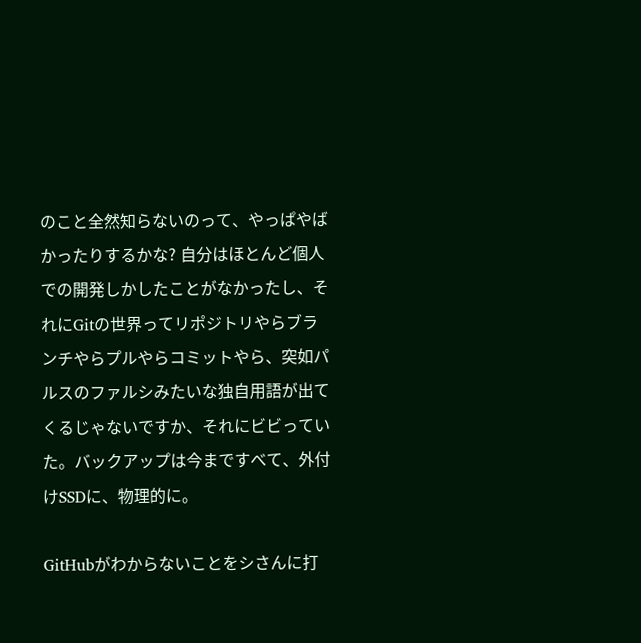のこと全然知らないのって、やっぱやばかったりするかな? 自分はほとんど個人での開発しかしたことがなかったし、それにGitの世界ってリポジトリやらブランチやらプルやらコミットやら、突如パルスのファルシみたいな独自用語が出てくるじゃないですか、それにビビっていた。バックアップは今まですべて、外付けSSDに、物理的に。

GitHubがわからないことをシさんに打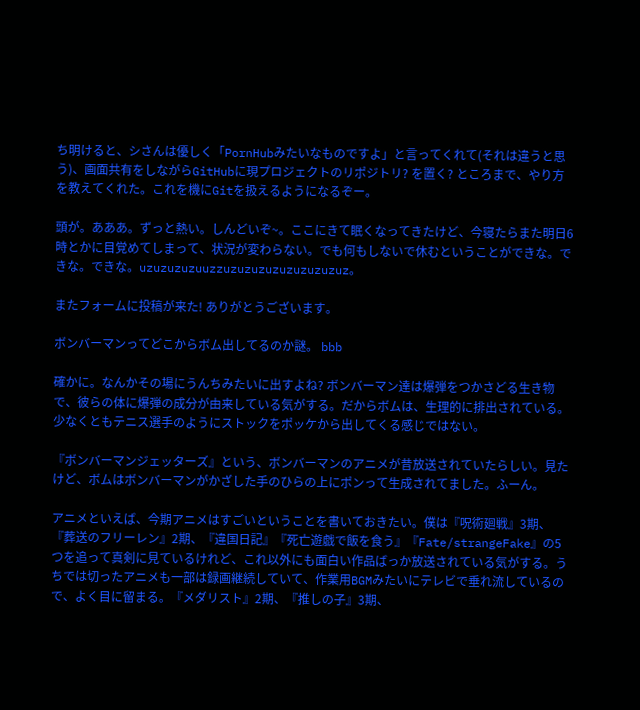ち明けると、シさんは優しく「PornHubみたいなものですよ」と言ってくれて(それは違うと思う)、画面共有をしながらGitHubに現プロジェクトのリポジトリ? を置く? ところまで、やり方を教えてくれた。これを機にGitを扱えるようになるぞー。

頭が。あああ。ずっと熱い。しんどいぞ~。ここにきて眠くなってきたけど、今寝たらまた明日6時とかに目覚めてしまって、状況が変わらない。でも何もしないで休むということができな。できな。できな。uzuzuzuzuuzzuzuzuzuzuzuzuzuzuz。

またフォームに投稿が来た! ありがとうございます。

ボンバーマンってどこからボム出してるのか謎。 bbb

確かに。なんかその場にうんちみたいに出すよね? ボンバーマン達は爆弾をつかさどる生き物で、彼らの体に爆弾の成分が由来している気がする。だからボムは、生理的に排出されている。少なくともテニス選手のようにストックをポッケから出してくる感じではない。

『ボンバーマンジェッターズ』という、ボンバーマンのアニメが昔放送されていたらしい。見たけど、ボムはボンバーマンがかざした手のひらの上にポンって生成されてました。ふーん。

アニメといえば、今期アニメはすごいということを書いておきたい。僕は『呪術廻戦』3期、『葬送のフリーレン』2期、『違国日記』『死亡遊戯で飯を食う』『Fate/strangeFake』の5つを追って真剣に見ているけれど、これ以外にも面白い作品ばっか放送されている気がする。うちでは切ったアニメも一部は録画継続していて、作業用BGMみたいにテレビで垂れ流しているので、よく目に留まる。『メダリスト』2期、『推しの子』3期、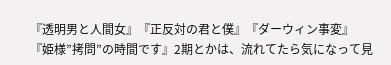『透明男と人間女』『正反対の君と僕』『ダーウィン事変』『姫様”拷問”の時間です』2期とかは、流れてたら気になって見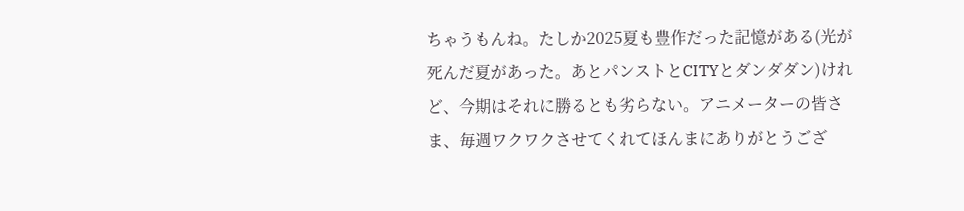ちゃうもんね。たしか2025夏も豊作だった記憶がある(光が死んだ夏があった。あとパンストとCITYとダンダダン)けれど、今期はそれに勝るとも劣らない。アニメーターの皆さま、毎週ワクワクさせてくれてほんまにありがとうござ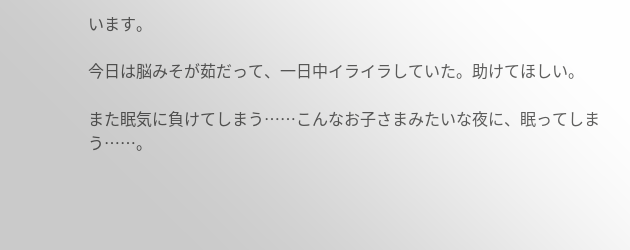います。

今日は脳みそが茹だって、一日中イライラしていた。助けてほしい。

また眠気に負けてしまう……こんなお子さまみたいな夜に、眠ってしまう……。